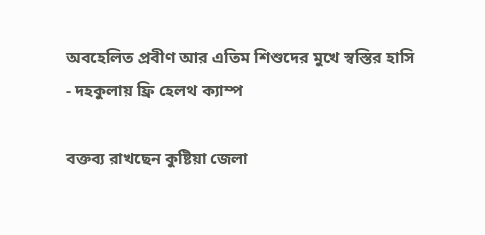অবহেলিত প্রবীণ আর এতিম শিশুদের মুখে স্বস্তির হাসি
- দহকুলায় ফ্রি হেলথ ক্যাম্প

বক্তব্য রাখছেন কুষ্টিয়া জেলা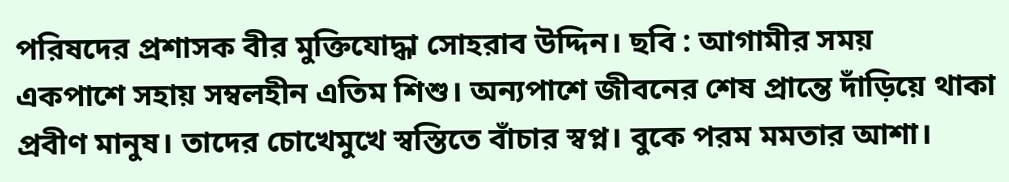পরিষদের প্রশাসক বীর মুক্তিযোদ্ধা সোহরাব উদ্দিন। ছবি : আগামীর সময়
একপাশে সহায় সম্বলহীন এতিম শিশু। অন্যপাশে জীবনের শেষ প্রান্তে দাঁড়িয়ে থাকা প্রবীণ মানুষ। তাদের চোখেমুখে স্বস্তিতে বাঁচার স্বপ্ন। বুকে পরম মমতার আশা।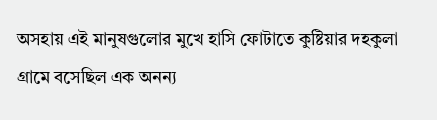অসহায় এই মানুষগুলোর মুখে হাসি ফোটাতে কুষ্টিয়ার দহকুলা গ্রামে বসেছিল এক অনন্য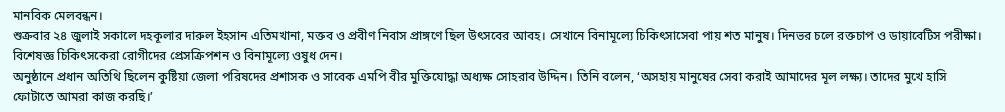মানবিক মেলবন্ধন।
শুক্রবার ২৪ জুলাই সকালে দহকূলার দারুল ইহসান এতিমখানা, মক্তব ও প্রবীণ নিবাস প্রাঙ্গণে ছিল উৎসবের আবহ। সেখানে বিনামূল্যে চিকিৎসাসেবা পায় শত মানুষ। দিনভর চলে রক্তচাপ ও ডায়াবেটিস পরীক্ষা। বিশেষজ্ঞ চিকিৎসকেরা রোগীদের প্রেসক্রিপশন ও বিনামূল্যে ওষুধ দেন।
অনুষ্ঠানে প্রধান অতিথি ছিলেন কুষ্টিয়া জেলা পরিষদের প্রশাসক ও সাবেক এমপি বীর মুক্তিযোদ্ধা অধ্যক্ষ সোহরাব উদ্দিন। তিনি বলেন, ‘অসহায় মানুষের সেবা করাই আমাদের মূল লক্ষ্য। তাদের মুখে হাসি ফোটাতে আমরা কাজ করছি।’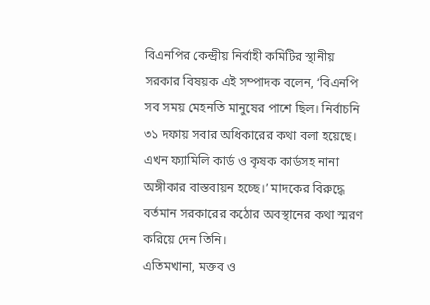বিএনপির কেন্দ্রীয় নির্বাহী কমিটির স্থানীয় সরকার বিষয়ক এই সম্পাদক বলেন, ‘বিএনপি সব সময় মেহনতি মানুষের পাশে ছিল। নির্বাচনি ৩১ দফায় সবার অধিকারের কথা বলা হয়েছে। এখন ফ্যামিলি কার্ড ও কৃষক কার্ডসহ নানা অঙ্গীকার বাস্তবায়ন হচ্ছে।’ মাদকের বিরুদ্ধে বর্তমান সরকারের কঠোর অবস্থানের কথা স্মরণ করিয়ে দেন তিনি।
এতিমখানা, মক্তব ও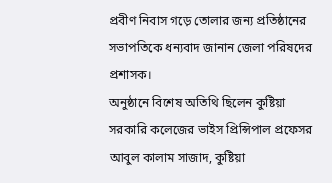প্রবীণ নিবাস গড়ে তোলার জন্য প্রতিষ্ঠানের সভাপতিকে ধন্যবাদ জানান জেলা পরিষদের প্রশাসক।
অনুষ্ঠানে বিশেষ অতিথি ছিলেন কুষ্টিয়া সরকারি কলেজের ভাইস প্রিন্সিপাল প্রফেসর আবুল কালাম সাজাদ, কুষ্টিয়া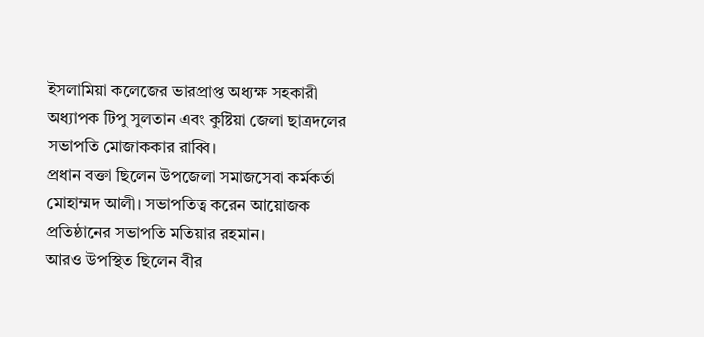ইসলামিয়া কলেজের ভারপ্রাপ্ত অধ্যক্ষ সহকারী অধ্যাপক টিপু সুলতান এবং কুষ্টিয়া জেলা ছাত্রদলের সভাপতি মোজাককার রাব্বি।
প্রধান বক্তা ছিলেন উপজেলা সমাজসেবা কর্মকর্তা মোহাম্মদ আলী। সভাপতিত্ব করেন আয়োজক প্রতিষ্ঠানের সভাপতি মতিয়ার রহমান।
আরও উপস্থিত ছিলেন বীর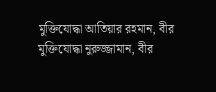মুক্তিযোদ্ধা আতিয়ার রহমান, বীর মুক্তিযোদ্ধা নুরুজ্জামান, বীর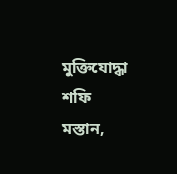মুক্তিযোদ্ধা শফি মস্তান,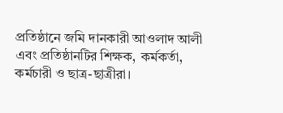প্রতিষ্ঠানে জমি দানকারী আওলাদ আলী এবং প্রতিষ্ঠানটির শিক্ষক, কর্মকর্তা, কর্মচারী ও ছাত্র-ছাত্রীরা।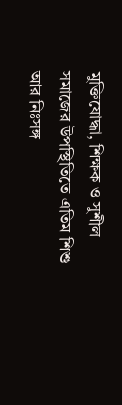মুক্তিযোদ্ধা, শিক্ষক ও সুশীল সমাজের উপস্থিতিতে এতিম শিশু আর নিঃসঙ্গ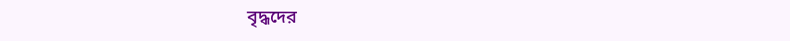বৃদ্ধদের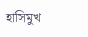হাসিমুখ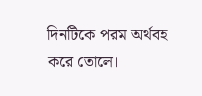দিনটিকে পরম অর্থবহ করে তোলে।